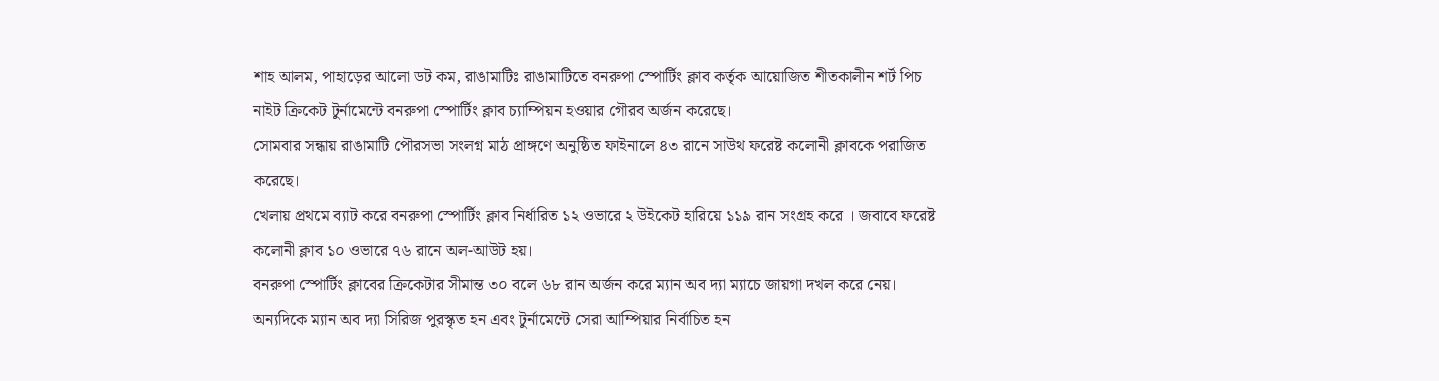শাহ আলম, পাহাড়ের আলো ডট কম, রাঙামাটিঃ রাঙামাটিতে বনরুপা স্পোর্টিং ক্লাব কর্তৃক আয়োজিত শীতকালীন শর্ট পিচ নাইট ক্রিকেট টুর্নামেন্টে বনরুপা স্পোর্টিং ক্লাব চ্যাম্পিয়ন হওয়ার গৌরব অর্জন করেছে।
সোমবার সন্ধায় রাঙামাটি পৌরসভা সংলগ্ন মাঠ প্রাঙ্গণে অনুষ্ঠিত ফাইনালে ৪৩ রানে সাউথ ফরেষ্ট কলোনী ক্লাবকে পরাজিত করেছে।
খেলায় প্রথমে ব্যাট করে বনরুপা স্পোর্টিং ক্লাব নির্ধারিত ১২ ওভারে ২ উইকেট হারিয়ে ১১৯ রান সংগ্রহ করে । জবাবে ফরেষ্ট কলোনী ক্লাব ১০ ওভারে ৭৬ রানে অল-আউট হয়।
বনরুপা স্পোর্টিং ক্লাবের ক্রিকেটার সীমান্ত ৩০ বলে ৬৮ রান অর্জন করে ম্যান অব দ্যা ম্যাচে জায়গা দখল করে নেয়। অন্যদিকে ম্যান অব দ্যা সিরিজ পুরস্কৃত হন এবং টুর্নামেন্টে সেরা আম্পিয়ার নির্বাচিত হন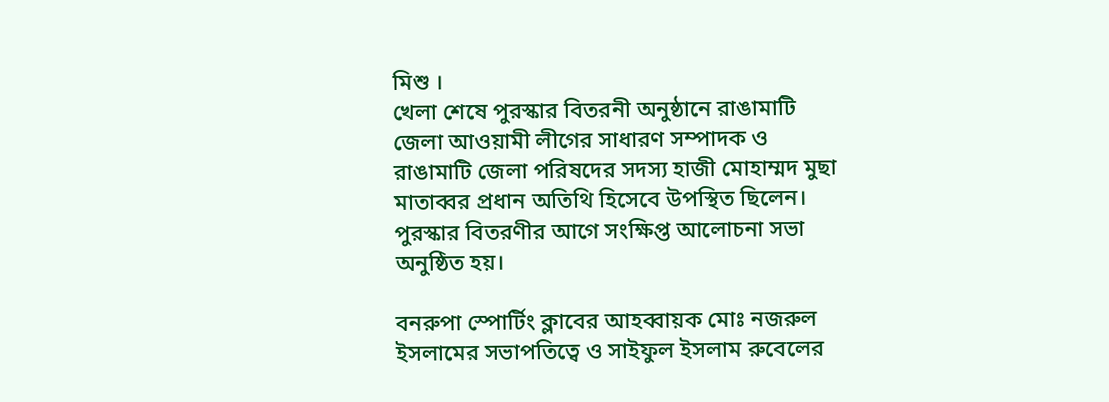মিশু ।
খেলা শেষে পুরস্কার বিতরনী অনুষ্ঠানে রাঙামাটি জেলা আওয়ামী লীগের সাধারণ সম্পাদক ও রাঙামাটি জেলা পরিষদের সদস্য হাজী মোহাম্মদ মুছা মাতাব্বর প্রধান অতিথি হিসেবে উপস্থিত ছিলেন। পুরস্কার বিতরণীর আগে সংক্ষিপ্ত আলোচনা সভা অনুষ্ঠিত হয়।

বনরুপা স্পোর্টিং ক্লাবের আহব্বায়ক মোঃ নজরুল ইসলামের সভাপতিত্বে ও সাইফুল ইসলাম রুবেলের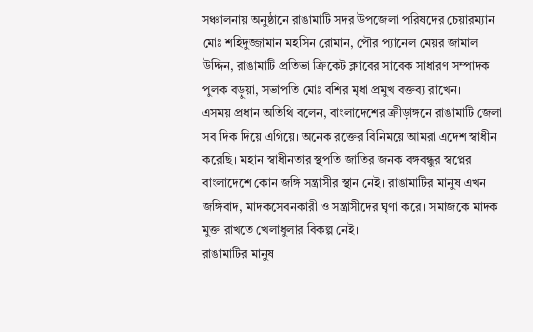সঞ্চালনায় অনুষ্ঠানে রাঙামাটি সদর উপজেলা পরিষদের চেয়ারম্যান মোঃ শহিদুজ্জামান মহসিন রোমান, পৌর প্যানেল মেয়র জামাল উদ্দিন, রাঙামাটি প্রতিভা ক্রিকেট ক্লাবের সাবেক সাধারণ সম্পাদক পুলক বড়ুয়া, সভাপতি মোঃ বশির মৃধা প্রমুখ বক্তব্য রাখেন।
এসময় প্রধান অতিথি বলেন, বাংলাদেশের ক্রীড়াঙ্গনে রাঙামাটি জেলা সব দিক দিয়ে এগিয়ে। অনেক রক্তের বিনিময়ে আমরা এদেশ স্বাধীন করেছি। মহান স্বাধীনতার স্থপতি জাতির জনক বঙ্গবন্ধুর স্বপ্নের বাংলাদেশে কোন জঙ্গি সন্ত্রাসীর স্থান নেই। রাঙামাটির মানুষ এখন জঙ্গিবাদ, মাদকসেবনকারী ও সন্ত্রাসীদের ঘৃণা করে। সমাজকে মাদক মুক্ত রাখতে খেলাধুলার বিকল্প নেই।
রাঙামাটির মানুষ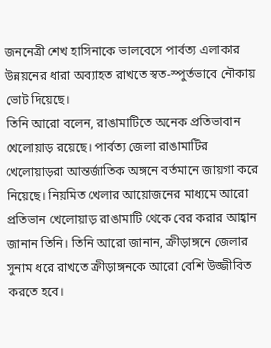জননেত্রী শেখ হাসিনাকে ভালবেসে পার্বত্য এলাকার উন্নয়নের ধারা অব্যাহত রাখতে স্বত-স্পুর্তভাবে নৌকায় ভোট দিয়েছে।
তিনি আরো বলেন, রাঙামাটিতে অনেক প্রতিভাবান খেলোয়াড় রয়েছে। পার্বত্য জেলা রাঙামাটির খেলোয়াড়রা আন্তর্জাতিক অঙ্গনে বর্তমানে জায়গা করে নিয়েছে। নিয়মিত খেলার আয়োজনের মাধ্যমে আরো প্রতিভান খেলোয়াড় রাঙামাটি থেকে বের করার আহ্বান জানান তিনি। তিনি আরো জানান, ক্রীড়াঙ্গনে জেলার সুনাম ধরে রাখতে ক্রীড়াঙ্গনকে আরো বেশি উজ্জীবিত করতে হবে।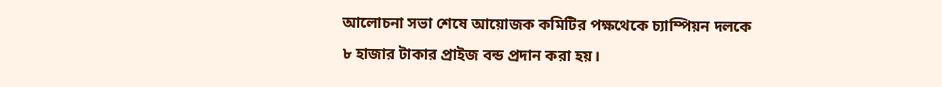আলোচনা সভা শেষে আয়োজক কমিটির পক্ষথেকে চ্যাম্পিয়ন দলকে ৮ হাজার টাকার প্রাইজ বন্ড প্রদান করা হয়।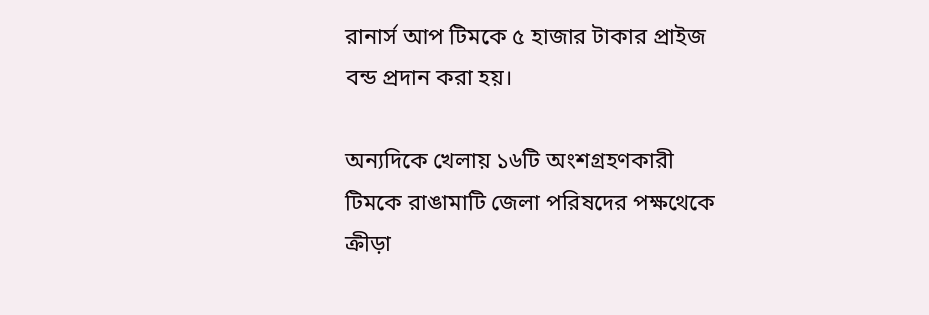রানার্স আপ টিমকে ৫ হাজার টাকার প্রাইজ বন্ড প্রদান করা হয়।

অন্যদিকে খেলায় ১৬টি অংশগ্রহণকারী টিমকে রাঙামাটি জেলা পরিষদের পক্ষথেকে ক্রীড়া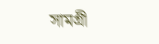সামগ্রী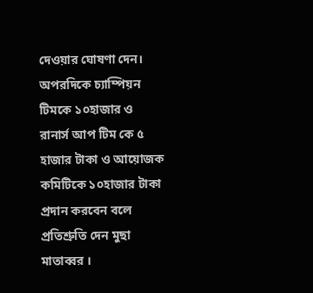দেওয়ার ঘোষণা দেন। অপরদিকে চ্যাম্পিয়ন টিমকে ১০হাজার ও রানার্স আপ টিম কে ৫ হাজার টাকা ও আয়োজক কমিটিকে ১০হাজার টাকা প্রদান করবেন বলে প্রতিশ্রুতি দেন মুছা মাতাব্বর ।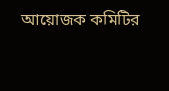আয়োজক কমিটির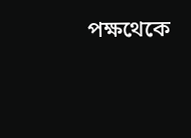পক্ষথেকে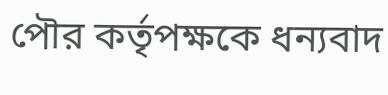পৌর কর্তৃপক্ষকে ধন্যবাদ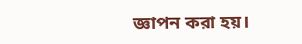জ্ঞাপন করা হয়।